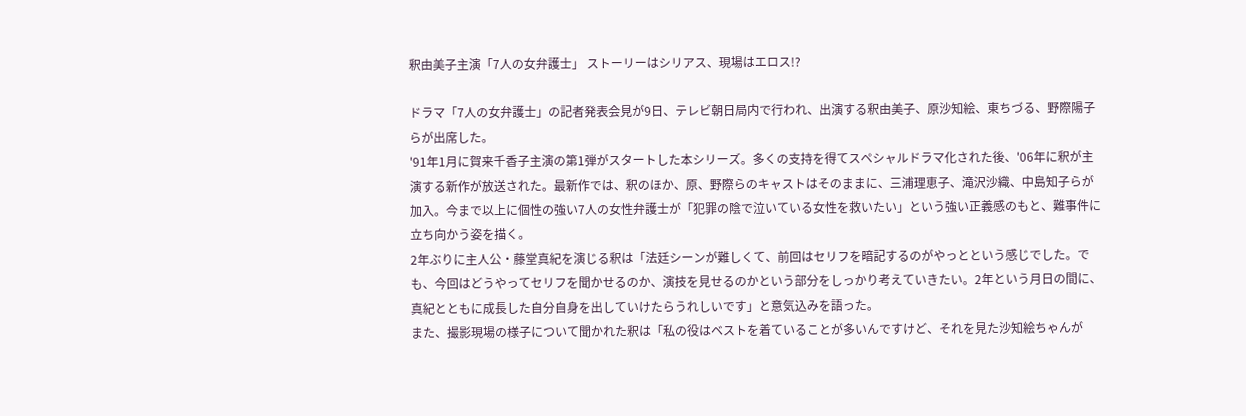釈由美子主演「7人の女弁護士」 ストーリーはシリアス、現場はエロス!?

ドラマ「7人の女弁護士」の記者発表会見が9日、テレビ朝日局内で行われ、出演する釈由美子、原沙知絵、東ちづる、野際陽子らが出席した。
'91年1月に賀来千香子主演の第1弾がスタートした本シリーズ。多くの支持を得てスペシャルドラマ化された後、'06年に釈が主演する新作が放送された。最新作では、釈のほか、原、野際らのキャストはそのままに、三浦理恵子、滝沢沙織、中島知子らが加入。今まで以上に個性の強い7人の女性弁護士が「犯罪の陰で泣いている女性を救いたい」という強い正義感のもと、難事件に立ち向かう姿を描く。
2年ぶりに主人公・藤堂真紀を演じる釈は「法廷シーンが難しくて、前回はセリフを暗記するのがやっとという感じでした。でも、今回はどうやってセリフを聞かせるのか、演技を見せるのかという部分をしっかり考えていきたい。2年という月日の間に、真紀とともに成長した自分自身を出していけたらうれしいです」と意気込みを語った。
また、撮影現場の様子について聞かれた釈は「私の役はベストを着ていることが多いんですけど、それを見た沙知絵ちゃんが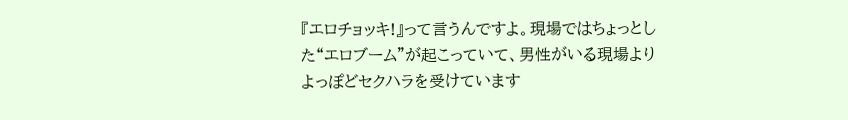『エロチョッキ!』って言うんですよ。現場ではちょっとした“エロブーム”が起こっていて、男性がいる現場よりよっぽどセクハラを受けています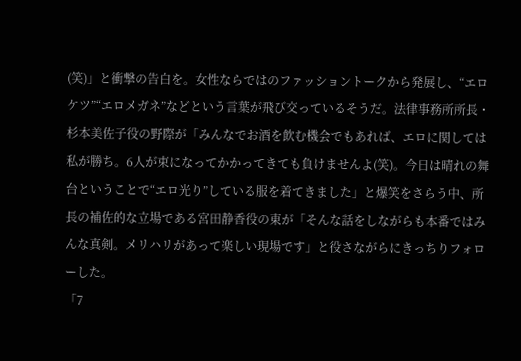(笑)」と衝撃の告白を。女性ならではのファッショントークから発展し、“エロケツ”“エロメガネ”などという言葉が飛び交っているそうだ。法律事務所所長・杉本美佐子役の野際が「みんなでお酒を飲む機会でもあれば、エロに関しては私が勝ち。6人が束になってかかってきても負けませんよ(笑)。今日は晴れの舞台ということで“エロ光り”している服を着てきました」と爆笑をさらう中、所長の補佐的な立場である宮田静香役の東が「そんな話をしながらも本番ではみんな真剣。メリハリがあって楽しい現場です」と役さながらにきっちりフォローした。
「7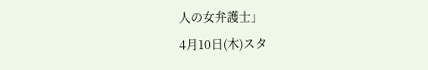人の女弁護士」
4月10日(木)スタ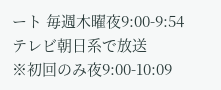ート 毎週木曜夜9:00-9:54 テレビ朝日系で放送
※初回のみ夜9:00-10:09